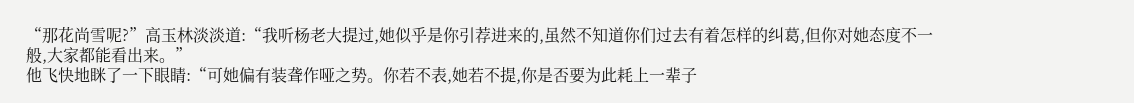“那花尚雪呢?”高玉林淡淡道:“我听杨老大提过,她似乎是你引荐进来的,虽然不知道你们过去有着怎样的纠葛,但你对她态度不一般,大家都能看出来。”
他飞快地眯了一下眼睛:“可她偏有装聋作哑之势。你若不表,她若不提,你是否要为此耗上一辈子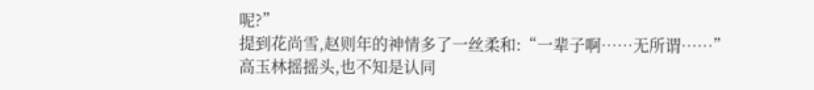呢?”
提到花尚雪,赵则年的神情多了一丝柔和:“一辈子啊……无所谓……”
高玉林摇摇头,也不知是认同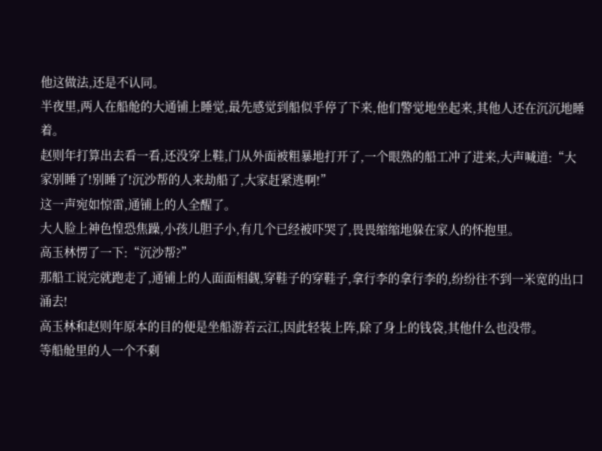他这做法,还是不认同。
半夜里,两人在船舱的大通铺上睡觉,最先感觉到船似乎停了下来,他们警觉地坐起来,其他人还在沉沉地睡着。
赵则年打算出去看一看,还没穿上鞋,门从外面被粗暴地打开了,一个眼熟的船工冲了进来,大声喊道:“大家别睡了!别睡了!沉沙帮的人来劫船了,大家赶紧逃啊!”
这一声宛如惊雷,通铺上的人全醒了。
大人脸上神色惶恐焦躁,小孩儿胆子小,有几个已经被吓哭了,畏畏缩缩地躲在家人的怀抱里。
高玉林愣了一下:“沉沙帮?”
那船工说完就跑走了,通铺上的人面面相觑,穿鞋子的穿鞋子,拿行李的拿行李的,纷纷往不到一米宽的出口涌去!
高玉林和赵则年原本的目的便是坐船游若云江,因此轻装上阵,除了身上的钱袋,其他什么也没带。
等船舱里的人一个不剩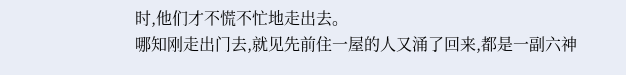时,他们才不慌不忙地走出去。
哪知刚走出门去,就见先前住一屋的人又涌了回来,都是一副六神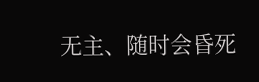无主、随时会昏死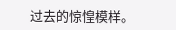过去的惊惶模样。